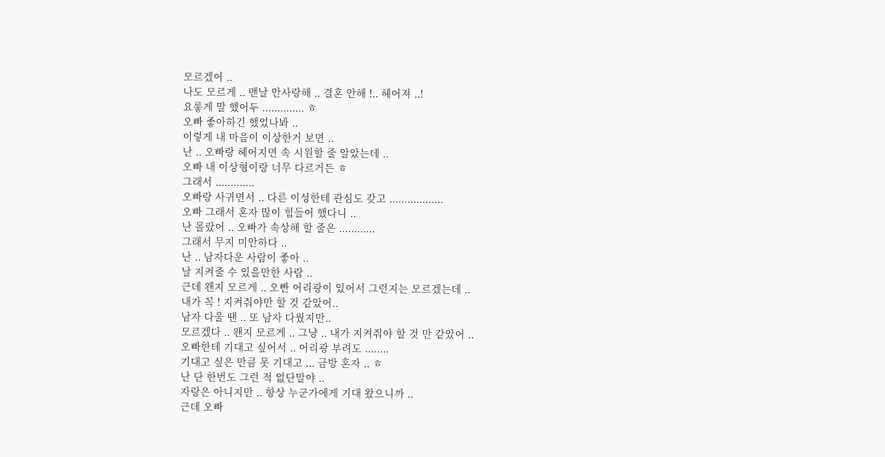모르겠어 ..
나도 모르게 .. 맨날 안사랑해 .. 결혼 안해 !.. 헤어져 ..!
요롷게 말 했어두 .............. ㅎ
오빠 좋아하긴 했었나봐 ..
이렇게 내 마음이 이상한거 보면 ..
난 .. 오빠랑 헤어지면 속 시원할 줄 알았는데 ..
오빠 내 이상형이랑 너무 다르거든 ㅎ
그래서 .............
오빠랑 사귀면서 .. 다른 이성한테 관심도 갖고 ..................
오빠 그래서 혼자 많이 힘들어 했다니 ..
난 몰랐어 .. 오빠가 속상해 할 줄은 ............
그래서 무지 미안하다 ..
난 .. 남자다운 사람이 좋아 ..
날 지켜줄 수 있을만한 사람 ..
근데 왠지 모르게 .. 오빤 어리광이 있어서 그런지는 모르겠는데 ..
내가 꼭 ! 지켜줘야만 할 것 같았어..
남자 다울 땐 .. 또 남자 다웠지만..
모르겠다 .. 왠지 모르게 .. 그냥 .. 내가 지켜줘야 할 것 만 같았어 ..
오빠한테 기대고 싶어서 .. 어리광 부려도 ........
기대고 싶은 만큼 못 기대고 ... 금방 혼자 .. ㅎ
난 단 한번도 그런 적 없단말야 ..
자랑은 아니지만 .. 항상 누군가에게 기대 왔으니까 ..
근데 오빠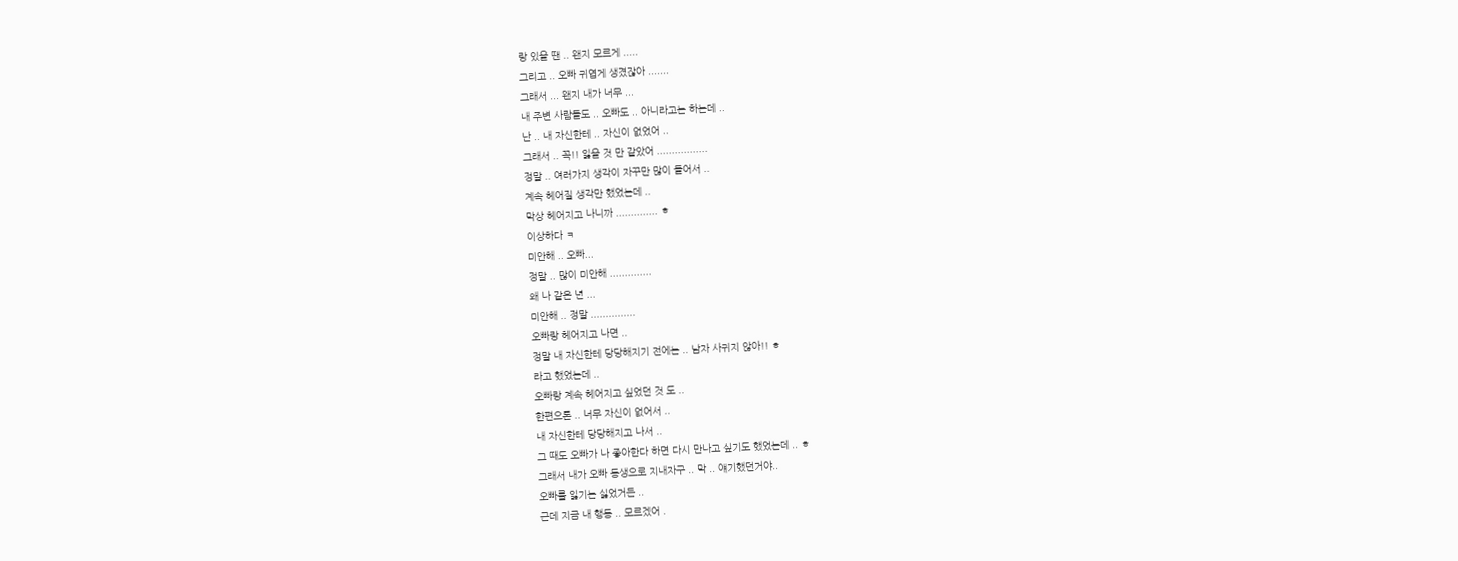랑 있을 땐 .. 왠지 모르게 .....
그리고 .. 오빠 귀엽게 생겼잖아 .......
그래서 ... 왠지 내가 너무 ...
내 주변 사람들도 .. 오빠도 .. 아니라고는 하는데 ..
난 .. 내 자신한테 .. 자신이 없었어 ..
그래서 .. 꼭!! 잃을 것 만 같았어 .................
정말 .. 여러가지 생각이 자꾸만 많이 들어서 ..
계속 헤어질 생각만 했었는데 ..
막상 헤어지고 나니까 .............. ㅎ
이상하다 ㅋ
미안해 .. 오빠...
정말 .. 많이 미안해 ..............
왜 나 같은 년 ...
미안해 .. 정말 ...............
오빠랑 헤어지고 나면 ..
정말 내 자신한테 당당해지기 전에는 .. 남자 사귀지 않아!! ㅎ
라고 했었는데 ..
오빠랑 계속 헤어지고 싶었던 것 도 ..
한편으론 .. 너무 자신이 없어서 ..
내 자신한테 당당해지고 나서 ..
그 때도 오빠가 나 좋아한다 하면 다시 만나고 싶기도 했었는데 .. ㅎ
그래서 내가 오빠 동생으로 지내자구 .. 막 .. 얘기했던거야..
오빠를 잃기는 싫었거든 ..
근데 지금 내 행동 .. 모르겠어 .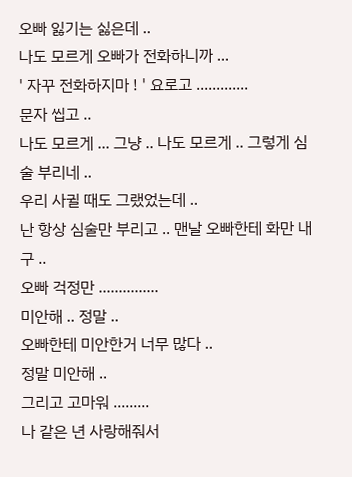오빠 잃기는 싫은데 ..
나도 모르게 오빠가 전화하니까 ...
' 자꾸 전화하지마 ! ' 요로고 .............
문자 씹고 ..
나도 모르게 ... 그냥 .. 나도 모르게 .. 그렇게 심술 부리네 ..
우리 사귈 때도 그랬었는데 ..
난 항상 심술만 부리고 .. 맨날 오빠한테 화만 내구 ..
오빠 걱정만 ...............
미안해 .. 정말 ..
오빠한테 미안한거 너무 많다 ..
정말 미안해 ..
그리고 고마워 .........
나 같은 년 사랑해줘서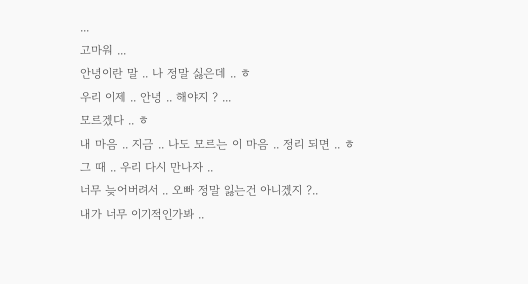...
고마워 ...
안녕이란 말 .. 나 정말 싫은데 .. ㅎ
우리 이제 .. 안녕 .. 해야지 ? ...
모르겠다 .. ㅎ
내 마음 .. 지금 .. 나도 모르는 이 마음 .. 정리 되면 .. ㅎ
그 때 .. 우리 다시 만나자 ..
너무 늦어버려서 .. 오빠 정말 잃는건 아니겠지 ?..
내가 너무 이기적인가봐 ..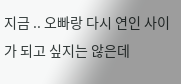지금 .. 오빠랑 다시 연인 사이가 되고 싶지는 않은데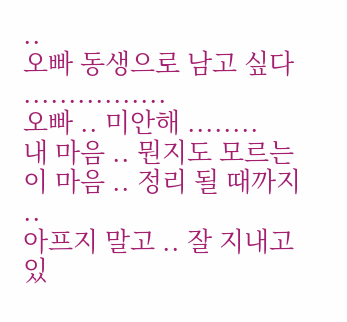..
오빠 동생으로 남고 싶다 ................
오빠 .. 미안해 ........
내 마음 .. 뭔지도 모르는 이 마음 .. 정리 될 때까지 ..
아프지 말고 .. 잘 지내고 있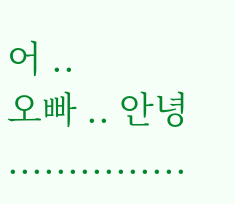어 ..
오빠 .. 안녕 ...............